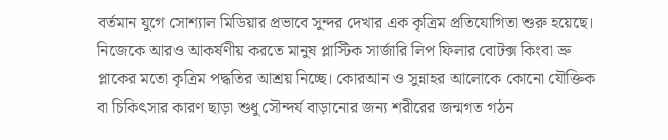বর্তমান যুগে সোশ্যাল মিডিয়ার প্রভাবে সুন্দর দেখার এক কৃত্রিম প্রতিযোগিতা শুরু হয়েছে। নিজেকে আরও আকর্ষণীয় করতে মানুষ প্লাস্টিক সার্জারি লিপ ফিলার বোটক্স কিংবা ভ্রু প্লাকের মতো কৃত্রিম পদ্ধতির আশ্রয় নিচ্ছে। কোরআন ও সুন্নাহর আলোকে কোনো যৌক্তিক বা চিকিৎসার কারণ ছাড়া শুধু সৌন্দর্য বাড়ানোর জন্য শরীরের জন্মগত গঠন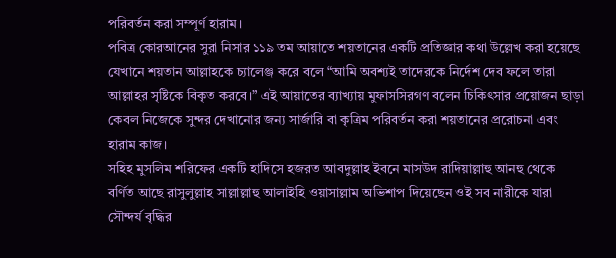পরিবর্তন করা সম্পূর্ণ হারাম।
পবিত্র কোরআনের সুরা নিসার ১১৯ তম আয়াতে শয়তানের একটি প্রতিজ্ঞার কথা উল্লেখ করা হয়েছে যেখানে শয়তান আল্লাহকে চ্যালেঞ্জ করে বলে “আমি অবশ্যই তাদেরকে নির্দেশ দেব ফলে তারা আল্লাহর সৃষ্টিকে বিকৃত করবে।” এই আয়াতের ব্যাখ্যায় মুফাসসিরগণ বলেন চিকিৎসার প্রয়োজন ছাড়া কেবল নিজেকে সুন্দর দেখানোর জন্য সার্জারি বা কৃত্রিম পরিবর্তন করা শয়তানের প্ররোচনা এবং হারাম কাজ।
সহিহ মুসলিম শরিফের একটি হাদিসে হজরত আবদুল্লাহ ইবনে মাসউদ রাদিয়াল্লাহু আনহু থেকে বর্ণিত আছে রাসুলুল্লাহ সাল্লাল্লাহু আলাইহি ওয়াসাল্লাম অভিশাপ দিয়েছেন ওই সব নারীকে যারা সৌন্দর্য বৃদ্ধির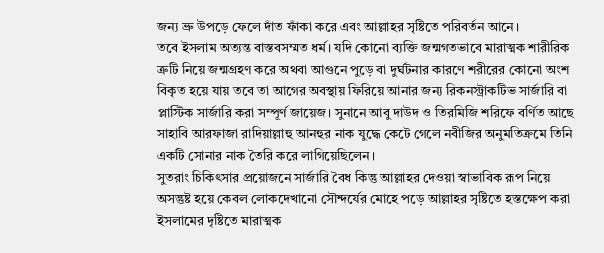জন্য ভ্রু উপড়ে ফেলে দাঁত ফাঁকা করে এবং আল্লাহর সৃষ্টিতে পরিবর্তন আনে।
তবে ইসলাম অত্যন্ত বাস্তবসম্মত ধর্ম। যদি কোনো ব্যক্তি জন্মগতভাবে মারাত্মক শারীরিক ত্রুটি নিয়ে জন্মগ্রহণ করে অথবা আগুনে পুড়ে বা দুর্ঘটনার কারণে শরীরের কোনো অংশ বিকৃত হয়ে যায় তবে তা আগের অবস্থায় ফিরিয়ে আনার জন্য রিকনস্ট্রাকটিভ সার্জারি বা প্লাস্টিক সার্জারি করা সম্পূর্ণ জায়েজ। সুনানে আবু দাউদ ও তিরমিজি শরিফে বর্ণিত আছে সাহাবি আরফাজা রাদিয়াল্লাহু আনহুর নাক যুদ্ধে কেটে গেলে নবীজির অনুমতিক্রমে তিনি একটি সোনার নাক তৈরি করে লাগিয়েছিলেন।
সুতরাং চিকিৎসার প্রয়োজনে সার্জারি বৈধ কিন্তু আল্লাহর দেওয়া স্বাভাবিক রূপ নিয়ে অসন্তুষ্ট হয়ে কেবল লোকদেখানো সৌন্দর্যের মোহে পড়ে আল্লাহর সৃষ্টিতে হস্তক্ষেপ করা ইসলামের দৃষ্টিতে মারাত্মক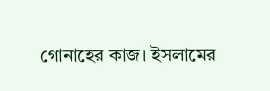গোনাহের কাজ। ইসলামের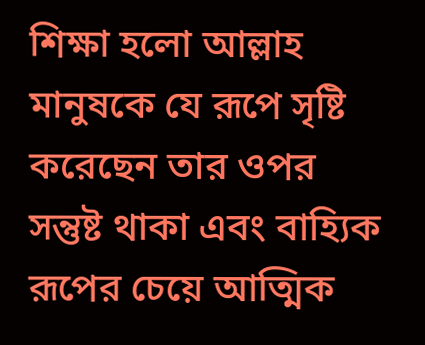শিক্ষা হলো আল্লাহ মানুষকে যে রূপে সৃষ্টি করেছেন তার ওপর সন্তুষ্ট থাকা এবং বাহ্যিক রূপের চেয়ে আত্মিক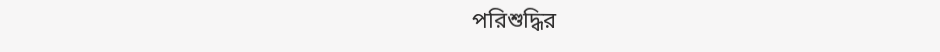পরিশুদ্ধির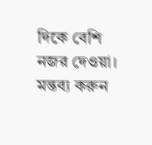দিকে বেশি নজর দেওয়া।
মন্তব্য করুন